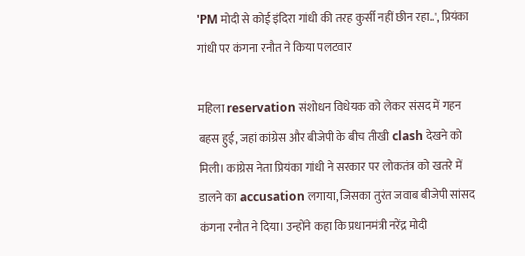'PM मोदी से कोई इंदिरा गांधी की तरह कुर्सी नहीं छीन रहा..', प्रियंका गांधी पर कंगना रनौत ने किया पलटवार

महिला reservation संशोधन विधेयक को लेकर संसद में गहन बहस हुई, जहां कांग्रेस और बीजेपी के बीच तीखी clash देखने को मिली। कांग्रेस नेता प्रियंका गांधी ने सरकार पर लोकतंत्र को खतरे में डालने का accusation लगाया, जिसका तुरंत जवाब बीजेपी सांसद कंगना रनौत ने दिया। उन्होंने कहा कि प्रधानमंत्री नरेंद्र मोदी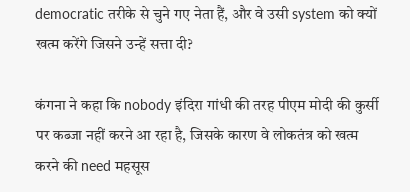democratic तरीके से चुने गए नेता हैं, और वे उसी system को क्यों खत्म करेंगे जिसने उन्हें सत्ता दी?

कंगना ने कहा कि nobody इंदिरा गांधी की तरह पीएम मोदी की कुर्सी पर कब्जा नहीं करने आ रहा है, जिसके कारण वे लोकतंत्र को खत्म करने की need महसूस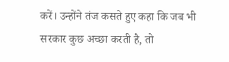करें। उन्होंने तंज कसते हुए कहा कि जब भी सरकार कुछ अच्छा करती है, तो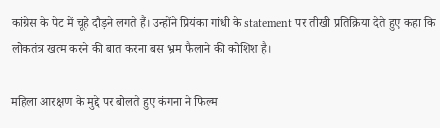कांग्रेस के पेट में चूहे दौड़ने लगते हैं। उन्होंने प्रियंका गांधी के statement पर तीखी प्रतिक्रिया देते हुए कहा कि लोकतंत्र खत्म करने की बात करना बस भ्रम फैलाने की कोशिश है।

महिला आरक्षण के मुद्दे पर बोलते हुए कंगना ने फिल्म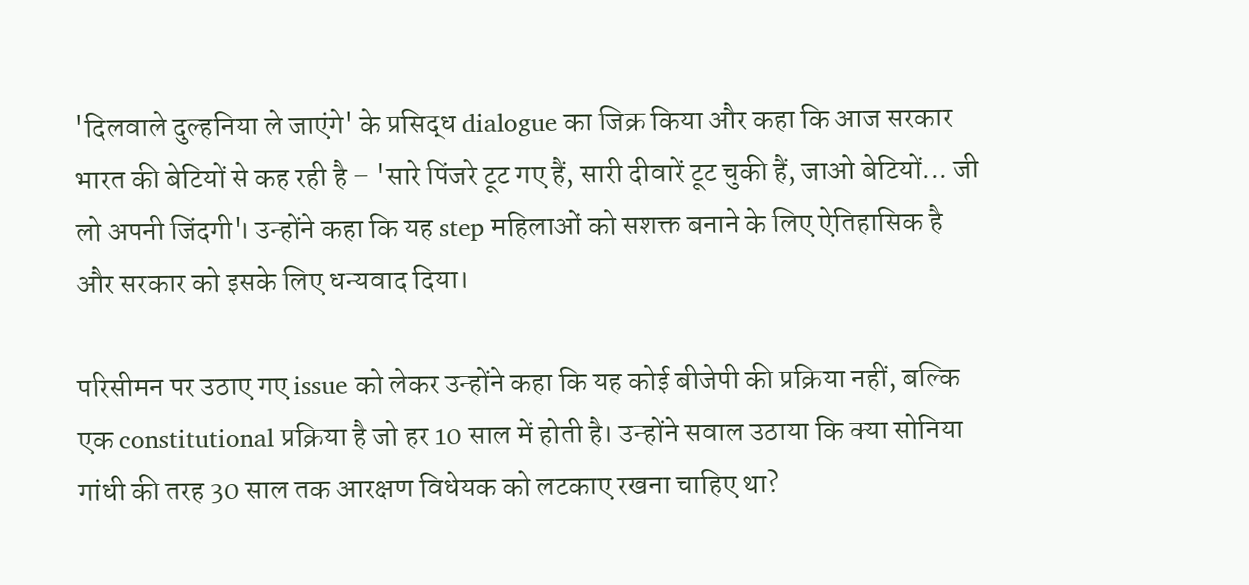'दिलवाले दुल्हनिया ले जाएंगे' के प्रसिद्ध dialogue का जिक्र किया और कहा कि आज सरकार भारत की बेटियों से कह रही है – 'सारे पिंजरे टूट गए हैं, सारी दीवारें टूट चुकी हैं, जाओ बेटियों... जी लो अपनी जिंदगी'। उन्होंने कहा कि यह step महिलाओं को सशक्त बनाने के लिए ऐतिहासिक है और सरकार को इसके लिए धन्यवाद दिया।

परिसीमन पर उठाए गए issue को लेकर उन्होंने कहा कि यह कोई बीजेपी की प्रक्रिया नहीं, बल्कि एक constitutional प्रक्रिया है जो हर 10 साल में होती है। उन्होंने सवाल उठाया कि क्या सोनिया गांधी की तरह 30 साल तक आरक्षण विधेयक को लटकाए रखना चाहिए था?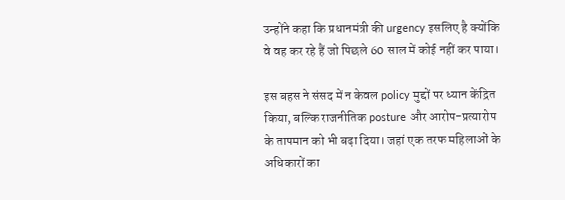उन्होंने कहा कि प्रधानमंत्री की urgency इसलिए है क्योंकि वे वह कर रहे हैं जो पिछले 60 साल में कोई नहीं कर पाया।

इस बहस ने संसद में न केवल policy मुद्दों पर ध्यान केंद्रित किया, बल्कि राजनीतिक posture और आरोप-प्रत्यारोप के तापमान को भी बढ़ा दिया। जहां एक तरफ महिलाओं के अधिकारों का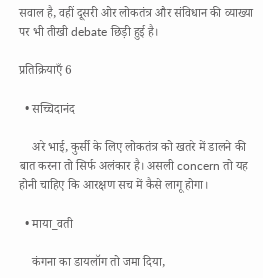सवाल है, वहीं दूसरी ओर लोकतंत्र और संविधान की व्याख्या पर भी तीखी debate छिड़ी हुई है।

प्रतिक्रियाएँ 6

  • सच्चिदानंद

    अरे भाई, कुर्सी के लिए लोकतंत्र को खतरे में डालने की बात करना तो सिर्फ अलंकार है। असली concern तो यह होनी चाहिए कि आरक्षण सच में कैसे लागू होगा।

  • माया_वती

    कंगना का डायलॉग तो जमा दिया,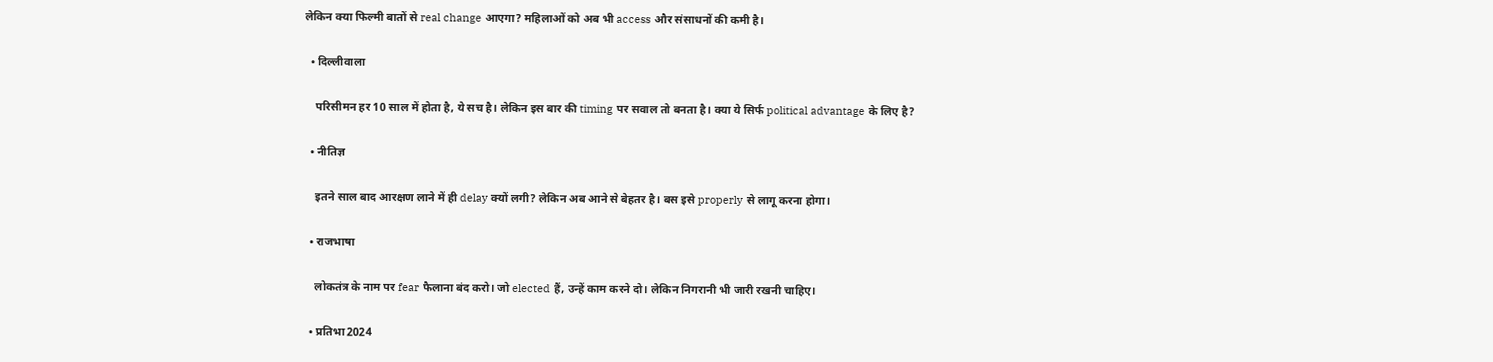लेकिन क्या फिल्मी बातों से real change आएगा? महिलाओं को अब भी access और संसाधनों की कमी है।

  • दिल्लीवाला

    परिसीमन हर 10 साल में होता है, ये सच है। लेकिन इस बार की timing पर सवाल तो बनता है। क्या ये सिर्फ political advantage के लिए है?

  • नीतिज्ञ

    इतने साल बाद आरक्षण लाने में ही delay क्यों लगी? लेकिन अब आने से बेहतर है। बस इसे properly से लागू करना होगा।

  • राजभाषा

    लोकतंत्र के नाम पर fear फैलाना बंद करो। जो elected हैं, उन्हें काम करने दो। लेकिन निगरानी भी जारी रखनी चाहिए।

  • प्रतिभा2024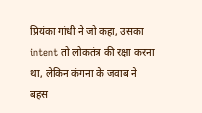प्रियंका गांधी ने जो कहा, उसका intent तो लोकतंत्र की रक्षा करना था, लेकिन कंगना के जवाब ने बहस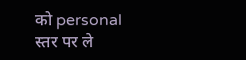को personal स्तर पर ले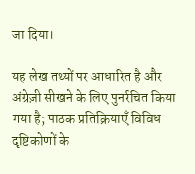जा दिया।

यह लेख तथ्यों पर आधारित है और अंग्रेज़ी सीखने के लिए पुनर्रचित किया गया है; पाठक प्रतिक्रियाएँ विविध दृष्टिकोणों के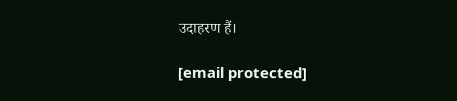उदाहरण हैं।

[email protected]